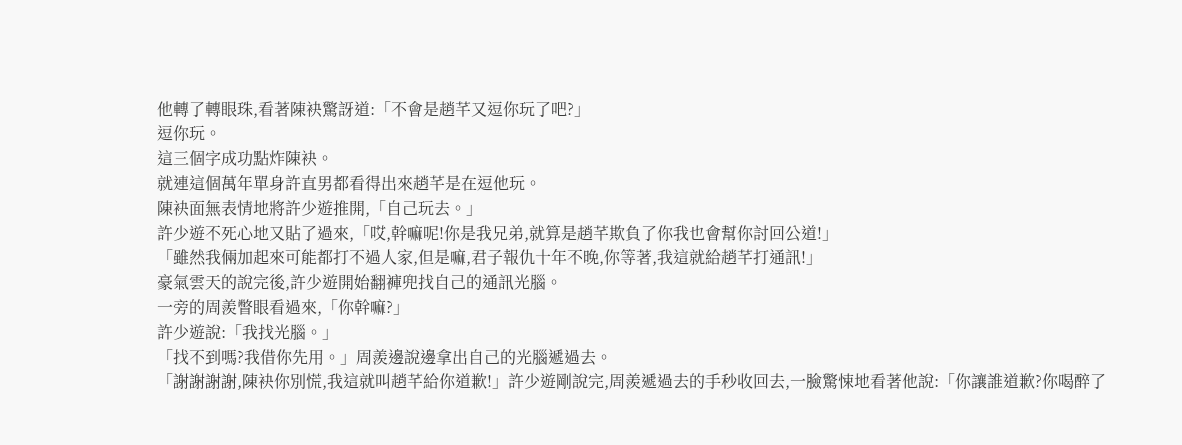他轉了轉眼珠,看著陳袂驚訝道:「不會是趙芊又逗你玩了吧?」
逗你玩。
這三個字成功點炸陳袂。
就連這個萬年單身許直男都看得出來趙芊是在逗他玩。
陳袂面無表情地將許少遊推開,「自己玩去。」
許少遊不死心地又貼了過來,「哎,幹嘛呢!你是我兄弟,就算是趙芊欺負了你我也會幫你討回公道!」
「雖然我倆加起來可能都打不過人家,但是嘛,君子報仇十年不晚,你等著,我這就給趙芊打通訊!」
豪氣雲天的說完後,許少遊開始翻褲兜找自己的通訊光腦。
一旁的周羨瞥眼看過來,「你幹嘛?」
許少遊說:「我找光腦。」
「找不到嗎?我借你先用。」周羨邊說邊拿出自己的光腦遞過去。
「謝謝謝謝,陳袂你別慌,我這就叫趙芊給你道歉!」許少遊剛說完,周羨遞過去的手秒收回去,一臉驚悚地看著他說:「你讓誰道歉?你喝醉了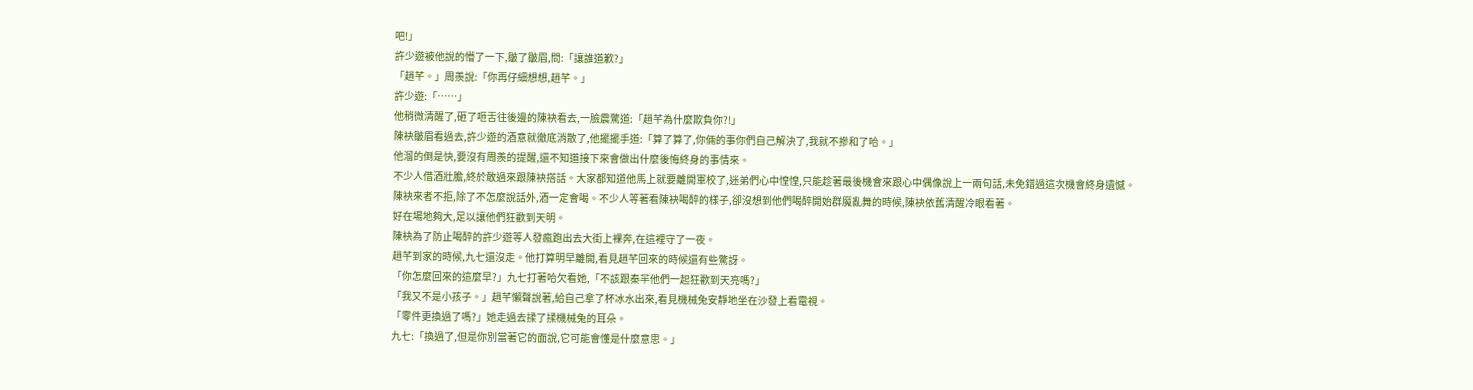吧!」
許少遊被他說的懵了一下,皺了皺眉,問:「讓誰道歉?」
「趙芊。」周羨說:「你再仔細想想,趙芊。」
許少遊:「……」
他稍微清醒了,砸了咂舌往後邊的陳袂看去,一臉震驚道:「趙芊為什麼欺負你?!」
陳袂皺眉看過去,許少遊的酒意就徹底消散了,他擺擺手道:「算了算了,你倆的事你們自己解決了,我就不摻和了哈。」
他溜的倒是快,要沒有周羨的提醒,還不知道接下來會做出什麼後悔終身的事情來。
不少人借酒壯膽,終於敢過來跟陳袂搭話。大家都知道他馬上就要離開軍校了,迷弟們心中惶惶,只能趁著最後機會來跟心中偶像說上一兩句話,未免錯過這次機會終身遺憾。
陳袂來者不拒,除了不怎麼說話外,酒一定會喝。不少人等著看陳袂喝醉的樣子,卻沒想到他們喝醉開始群魔亂舞的時候,陳袂依舊清醒冷眼看著。
好在場地夠大,足以讓他們狂歡到天明。
陳袂為了防止喝醉的許少遊等人發瘋跑出去大街上裸奔,在這裡守了一夜。
趙芊到家的時候,九七還沒走。他打算明早離開,看見趙芊回來的時候還有些驚訝。
「你怎麼回來的這麼早?」九七打著哈欠看她,「不該跟秦羋他們一起狂歡到天亮嗎?」
「我又不是小孩子。」趙芊懶聲說著,給自己拿了杯冰水出來,看見機械兔安靜地坐在沙發上看電視。
「零件更換過了嗎?」她走過去揉了揉機械兔的耳朵。
九七:「換過了,但是你別當著它的面說,它可能會懂是什麼意思。」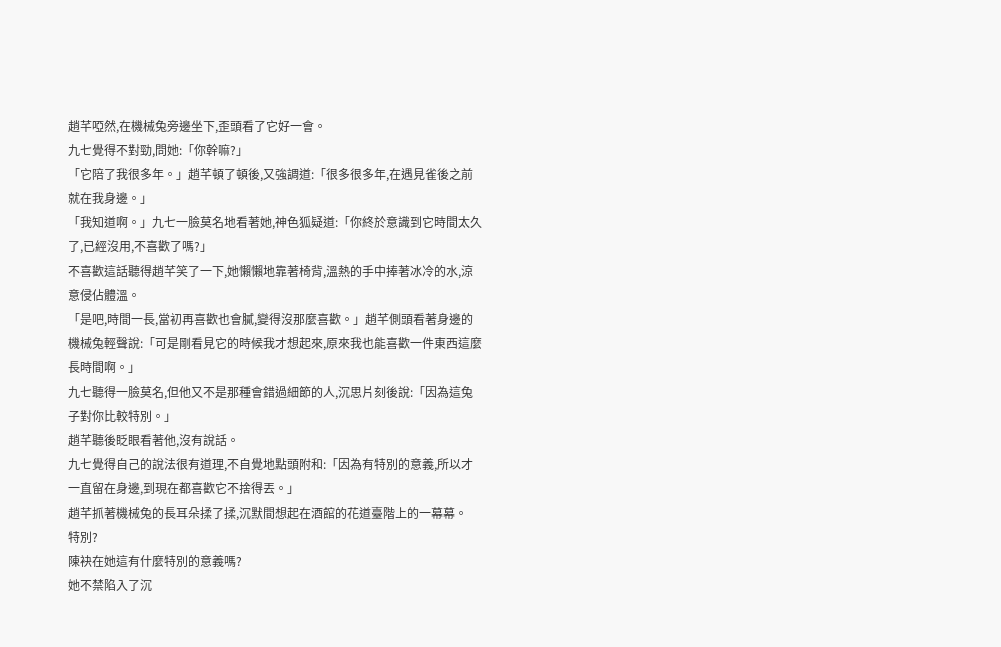趙芊啞然,在機械兔旁邊坐下,歪頭看了它好一會。
九七覺得不對勁,問她:「你幹嘛?」
「它陪了我很多年。」趙芊頓了頓後,又強調道:「很多很多年,在遇見雀後之前就在我身邊。」
「我知道啊。」九七一臉莫名地看著她,神色狐疑道:「你終於意識到它時間太久了,已經沒用,不喜歡了嗎?」
不喜歡這話聽得趙芊笑了一下,她懶懶地靠著椅背,溫熱的手中捧著冰冷的水,涼意侵佔體溫。
「是吧,時間一長,當初再喜歡也會膩,變得沒那麼喜歡。」趙芊側頭看著身邊的機械兔輕聲說:「可是剛看見它的時候我才想起來,原來我也能喜歡一件東西這麼長時間啊。」
九七聽得一臉莫名,但他又不是那種會錯過細節的人,沉思片刻後說:「因為這兔子對你比較特別。」
趙芊聽後眨眼看著他,沒有說話。
九七覺得自己的說法很有道理,不自覺地點頭附和:「因為有特別的意義,所以才一直留在身邊,到現在都喜歡它不捨得丟。」
趙芊抓著機械兔的長耳朵揉了揉,沉默間想起在酒館的花道臺階上的一幕幕。
特別?
陳袂在她這有什麼特別的意義嗎?
她不禁陷入了沉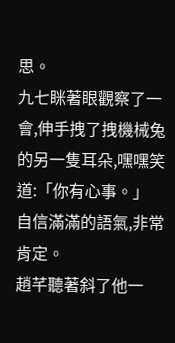思。
九七眯著眼觀察了一會,伸手拽了拽機械兔的另一隻耳朵,嘿嘿笑道:「你有心事。」
自信滿滿的語氣,非常肯定。
趙芊聽著斜了他一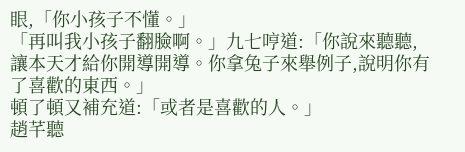眼,「你小孩子不懂。」
「再叫我小孩子翻臉啊。」九七哼道:「你說來聽聽,讓本天才給你開導開導。你拿兔子來舉例子,說明你有了喜歡的東西。」
頓了頓又補充道:「或者是喜歡的人。」
趙芊聽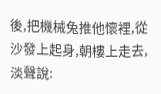後,把機械兔推他懷裡,從沙發上起身,朝樓上走去,淡聲說: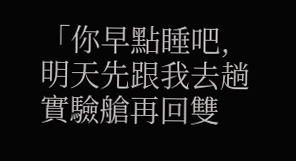「你早點睡吧,明天先跟我去趟實驗艙再回雙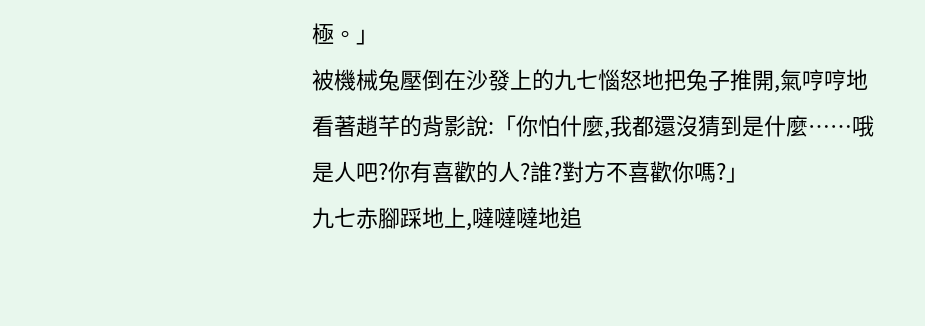極。」
被機械兔壓倒在沙發上的九七惱怒地把兔子推開,氣哼哼地看著趙芊的背影說:「你怕什麼,我都還沒猜到是什麼……哦是人吧?你有喜歡的人?誰?對方不喜歡你嗎?」
九七赤腳踩地上,噠噠噠地追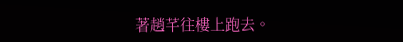著趙芊往樓上跑去。